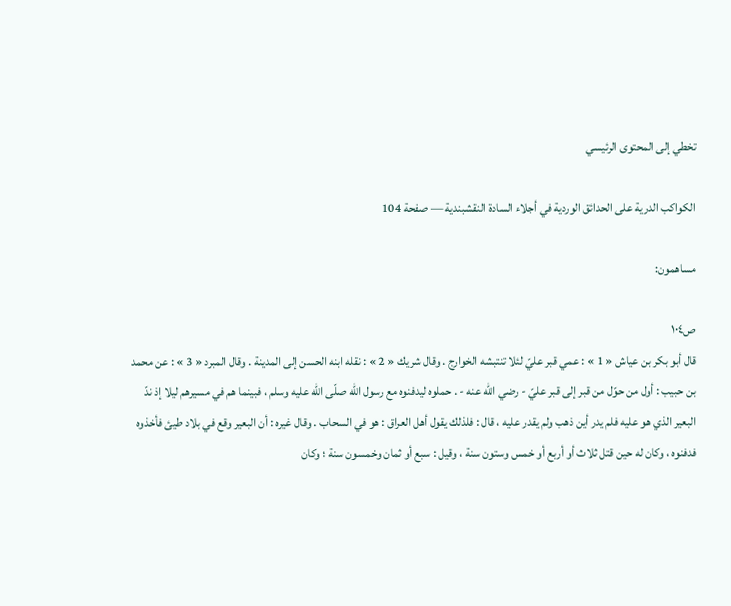تخطي إلى المحتوى الرئيسي

الكواكب الدرية على الحدائق الوردية في أجلاء السادة النقشبندية — صفحة 104

مساهمون:

ص١٠٤
قال أبو بكر بن عياش « 1 » : عمي قبر عليّ لئلا تنتبشه الخوارج . وقال شريك « 2 » : نقله ابنه الحسن إلى المدينة . وقال المبرد « 3 » : عن محمد بن حبيب : أول من حوّل من قبر إلى قبر عليّ - رضي اللّه عنه - . حملوه ليدفنوه مع رسول اللّه صلّى اللّه عليه وسلم ، فبينما هم في مسيرهم ليلا إذ ندّ البعير الذي هو عليه فلم يدر أين ذهب ولم يقدر عليه ، قال : فلذلك يقول أهل العراق : هو في السحاب . وقال غيره : أن البعير وقع في بلاد طيئ فأخذوه فدفنوه ، وكان له حين قتل ثلاث أو أربع أو خمس وستون سنة ، وقيل : سبع أو ثمان وخمسون سنة ؛ وكان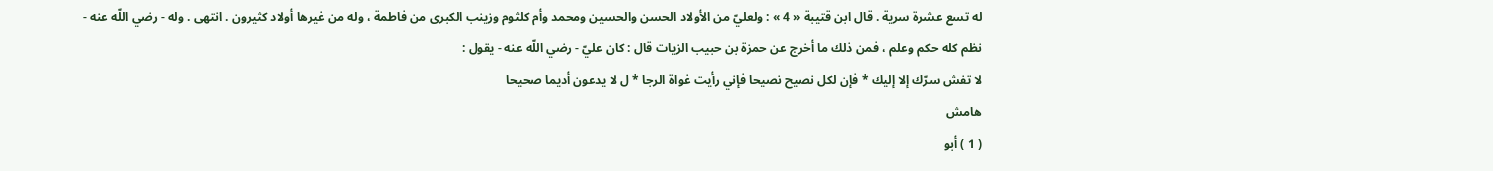له تسع عشرة سرية . قال ابن قتيبة « 4 » : ولعليّ من الأولاد الحسن والحسين ومحمد وأم كلثوم وزينب الكبرى من فاطمة ، وله من غيرها أولاد كثيرون . انتهى . وله - رضي اللّه عنه - نظم كله حكم وعلم ، فمن ذلك ما أخرج عن حمزة بن حبيب الزيات قال : كان عليّ - رضي اللّه عنه - يقول :
لا تفش سرّك إلا إليك * فإن لكل نصيح نصيحا فإني رأيت غواة الرجا * ل لا يدعون أديما صحيحا
هامش
( 1 ) أبو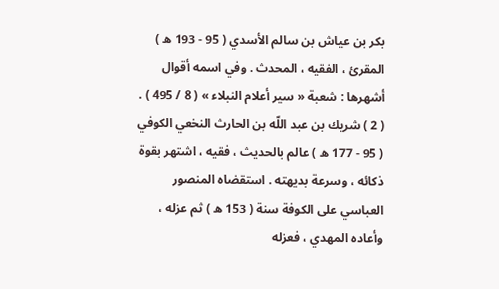بكر بن عياش بن سالم الأسدي ( 95 - 193 ه ) المقرئ ، الفقيه ، المحدث . وفي اسمه أقوال أشهرها : شعبة « سير أعلام النبلاء » ( 8 / 495 ) . ( 2 ) شريك بن عبد اللّه بن الحارث النخعي الكوفي ( 95 - 177 ه ) عالم بالحديث ، فقيه ، اشتهر بقوة ذكائه ، وسرعة بديهته . استقضاه المنصور العباسي على الكوفة سنة ( 153 ه ) ثم عزله ، وأعاده المهدي ، فعزله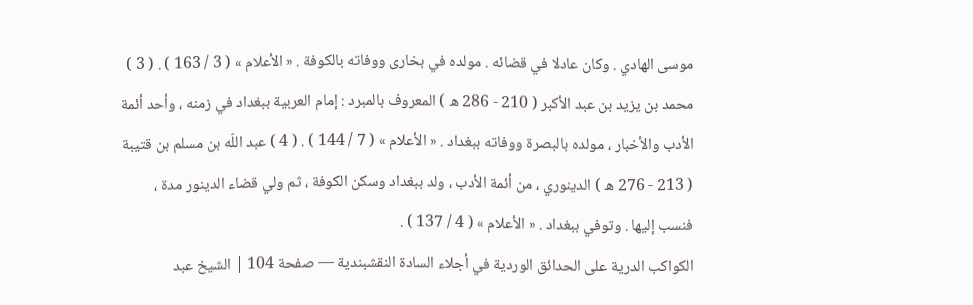موسى الهادي . وكان عادلا في قضائه . مولده في بخارى ووفاته بالكوفة . « الأعلام » ( 3 / 163 ) . ( 3 ) محمد بن يزيد بن عبد الأكبر ( 210 - 286 ه ) المعروف بالمبرد : إمام العربية ببغداد في زمنه ، وأحد أئمة الأدب والأخبار ، مولده بالبصرة ووفاته ببغداد . « الأعلام » ( 7 / 144 ) . ( 4 ) عبد اللّه بن مسلم بن قتيبة ( 213 - 276 ه ) الدينوري ، من أئمة الأدب ، ولد ببغداد وسكن الكوفة ، ثم ولي قضاء الدينور مدة ، فنسب إليها . وتوفي ببغداد . « الأعلام » ( 4 / 137 ) .
الكواكب الدرية على الحدائق الوردية في أجلاء السادة النقشبندية — صفحة 104 | الشيخ عبد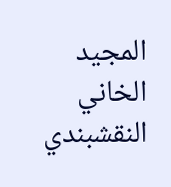المجيد الخاني النقشبندي